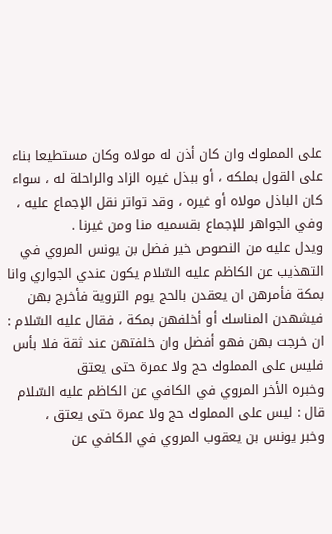على المملوك وان كان أذن له مولاه وكان مستطيعا بناء على القول بملكه ، أو ببذل غيره الزاد والراحلة له ، سواء كان الباذل مولاه أو غيره ، وقد تواتر نقل الإجماع عليه ، وفي الجواهر للإجماع بقسميه منا ومن غيرنا .
ويدل عليه من النصوص خير فضل بن يونس المروي في التهذيب عن الكاظم عليه السّلام يكون عندي الجواري وانا بمكة فأمرهن ان يعقدن بالحج يوم التروية فأخرج بهن فيشهدن المناسك أو أخلفهن بمكة ، فقال عليه السّلام : ان خرجت بهن فهو أفضل وان خلفتهن عند ثقة فلا بأس فليس على المملوك حج ولا عمرة حتى يعتق
وخبره الأخر المروي في الكافي عن الكاظم عليه السّلام قال : ليس على المملوك حج ولا عمرة حتى يعتق ،
وخبر يونس بن يعقوب المروي في الكافي عن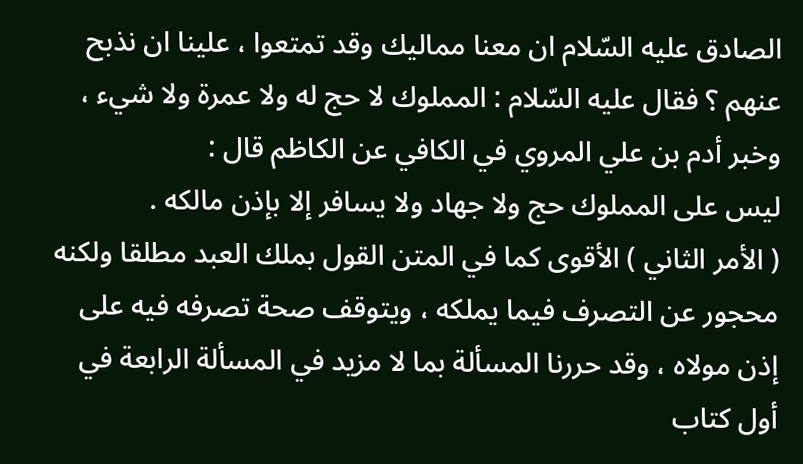الصادق عليه السّلام ان معنا مماليك وقد تمتعوا ، علينا ان نذبح عنهم ؟ فقال عليه السّلام : المملوك لا حج له ولا عمرة ولا شيء ،
وخبر أدم بن علي المروي في الكافي عن الكاظم قال :
ليس على المملوك حج ولا جهاد ولا يسافر إلا بإذن مالكه .
( الأمر الثاني ) الأقوى كما في المتن القول بملك العبد مطلقا ولكنه محجور عن التصرف فيما يملكه ، ويتوقف صحة تصرفه فيه على إذن مولاه ، وقد حررنا المسألة بما لا مزيد في المسألة الرابعة في أول كتاب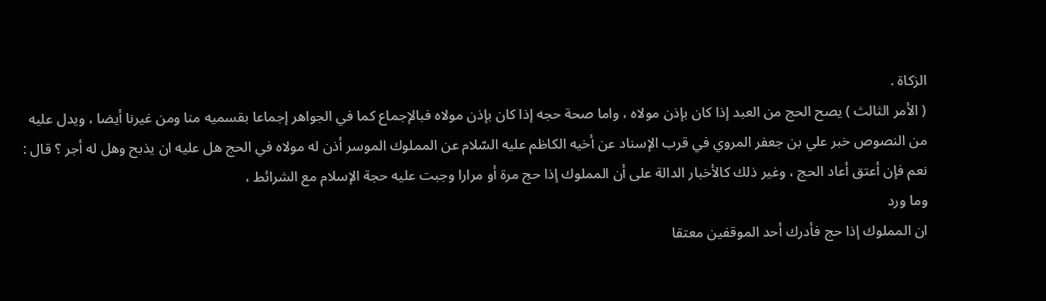الزكاة .
( الأمر الثالث ) يصح الحج من العبد إذا كان بإذن مولاه ، واما صحة حجه إذا كان بإذن مولاه فبالإجماع كما في الجواهر إجماعا بقسميه منا ومن غيرنا أيضا ، ويدل عليه من النصوص خبر علي بن جعفر المروي في قرب الإسناد عن أخيه الكاظم عليه السّلام عن المملوك الموسر أذن له مولاه في الحج هل عليه ان يذبح وهل له أجر ؟ قال : نعم فإن أعتق أعاد الحج ، وغير ذلك كالأخبار الدالة على أن المملوك إذا حج مرة أو مرارا وجبت عليه حجة الإسلام مع الشرائط ،
وما ورد
ان المملوك إذا حج فأدرك أحد الموقفين معتقا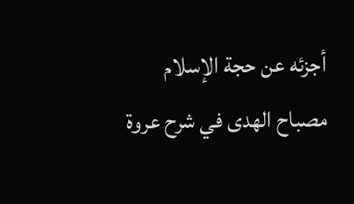أجزئه عن حجة الإسلام
مصباح الهدى في شرح عروة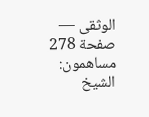الوثقى — صفحة 278
مساهمون: الشيخ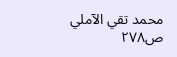محمد تقي الآملي
ص٢٧٨